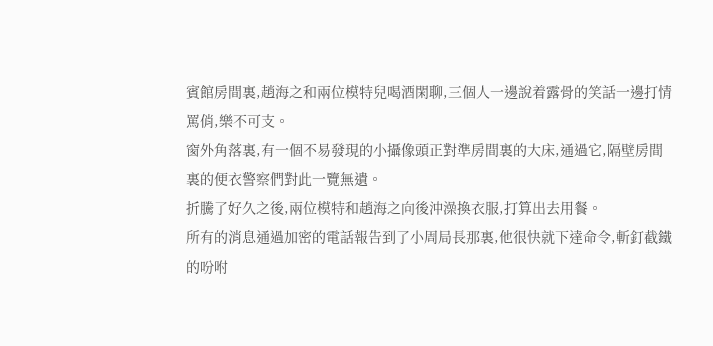賓館房間裏,趙海之和兩位模特兒喝酒閑聊,三個人一邊說着露骨的笑話一邊打情罵俏,樂不可支。
窗外角落裏,有一個不易發現的小攝像頭正對準房間裏的大床,通過它,隔壁房間裏的便衣警察們對此一覽無遺。
折騰了好久之後,兩位模特和趙海之向後沖澡換衣服,打算出去用餐。
所有的消息通過加密的電話報告到了小周局長那裏,他很快就下達命令,斬釘截鐵的吩咐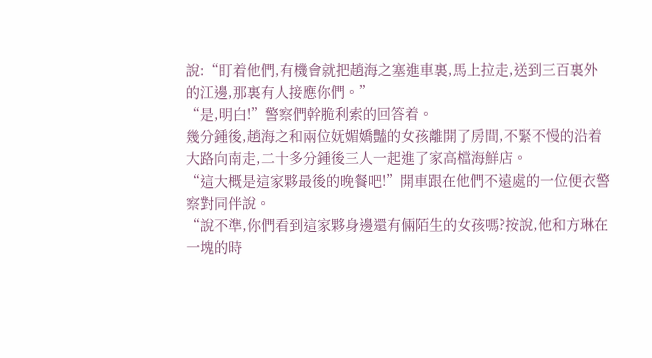說:“盯着他們,有機會就把趙海之塞進車裏,馬上拉走,送到三百裏外的江邊,那裏有人接應你們。”
“是,明白!”警察們幹脆利索的回答着。
幾分鍾後,趙海之和兩位妩媚嬌豔的女孩離開了房間,不緊不慢的沿着大路向南走,二十多分鍾後三人一起進了家高檔海鮮店。
“這大概是這家夥最後的晚餐吧!”開車跟在他們不遠處的一位便衣警察對同伴說。
“說不準,你們看到這家夥身邊還有倆陌生的女孩嗎?按說,他和方琳在一塊的時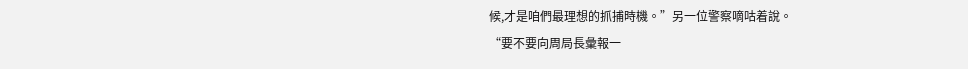候,才是咱們最理想的抓捕時機。”另一位警察嘀咕着說。
“要不要向周局長彙報一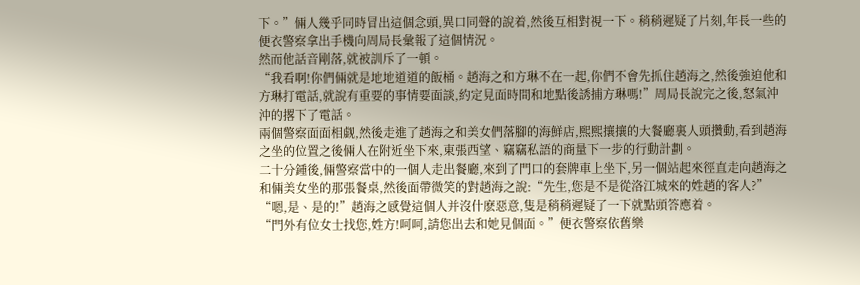下。”倆人幾乎同時冒出這個念頭,異口同聲的說着,然後互相對視一下。稍稍遲疑了片刻,年長一些的便衣警察拿出手機向周局長彙報了這個情況。
然而他話音剛落,就被訓斥了一頓。
“我看啊!你們倆就是地地道道的飯桶。趙海之和方琳不在一起,你們不會先抓住趙海之,然後強迫他和方琳打電話,就說有重要的事情要面談,約定見面時間和地點後誘捕方琳嗎!”周局長說完之後,怒氣沖沖的撂下了電話。
兩個警察面面相觑,然後走進了趙海之和美女們落腳的海鮮店,熙熙攘攘的大餐廳裏人頭攢動,看到趙海之坐的位置之後倆人在附近坐下來,東張西望、竊竊私語的商量下一步的行動計劃。
二十分鍾後,倆警察當中的一個人走出餐廳,來到了門口的套牌車上坐下,另一個站起來徑直走向趙海之和倆美女坐的那張餐桌,然後面帶微笑的對趙海之說:“先生,您是不是從洛江城來的姓趙的客人?”
“嗯,是、是的!”趙海之感覺這個人并沒什麽惡意,隻是稍稍遲疑了一下就點頭答應着。
“門外有位女士找您,姓方!呵呵,請您出去和她見個面。”便衣警察依舊樂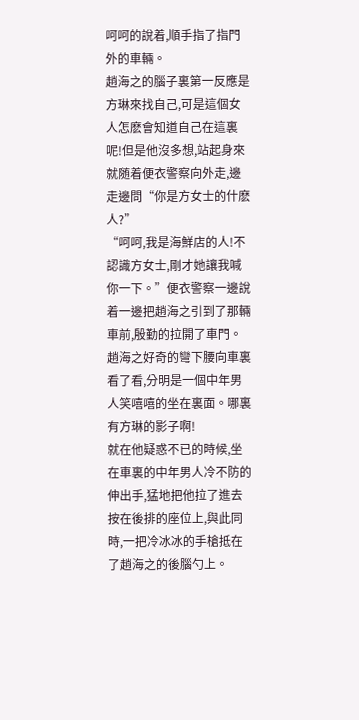呵呵的說着,順手指了指門外的車輛。
趙海之的腦子裏第一反應是方琳來找自己,可是這個女人怎麽會知道自己在這裏呢!但是他沒多想,站起身來就随着便衣警察向外走,邊走邊問“你是方女士的什麽人?”
“呵呵,我是海鮮店的人!不認識方女士,剛才她讓我喊你一下。”便衣警察一邊說着一邊把趙海之引到了那輛車前,殷勤的拉開了車門。
趙海之好奇的彎下腰向車裏看了看,分明是一個中年男人笑嘻嘻的坐在裏面。哪裏有方琳的影子啊!
就在他疑惑不已的時候,坐在車裏的中年男人冷不防的伸出手,猛地把他拉了進去按在後排的座位上,與此同時,一把冷冰冰的手槍抵在了趙海之的後腦勺上。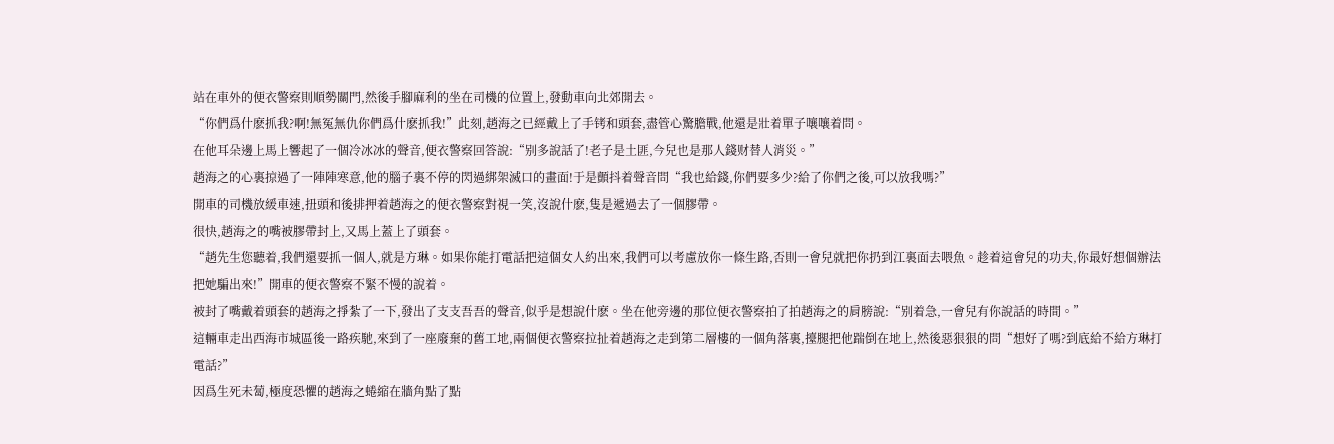站在車外的便衣警察則順勢關門,然後手腳麻利的坐在司機的位置上,發動車向北郊開去。
“你們爲什麽抓我?啊!無冤無仇你們爲什麽抓我!”此刻,趙海之已經戴上了手铐和頭套,盡管心驚膽戰,他還是壯着單子嚷嚷着問。
在他耳朵邊上馬上響起了一個冷冰冰的聲音,便衣警察回答說:“别多說話了!老子是土匪,今兒也是那人錢财替人消災。”
趙海之的心裏掠過了一陣陣寒意,他的腦子裏不停的閃過綁架滅口的畫面!于是顫抖着聲音問“我也給錢,你們要多少?給了你們之後,可以放我嗎?”
開車的司機放緩車速,扭頭和後排押着趙海之的便衣警察對視一笑,沒說什麽,隻是遞過去了一個膠帶。
很快,趙海之的嘴被膠帶封上,又馬上蓋上了頭套。
“趙先生您聽着,我們還要抓一個人,就是方琳。如果你能打電話把這個女人約出來,我們可以考慮放你一條生路,否則一會兒就把你扔到江裏面去喂魚。趁着這會兒的功夫,你最好想個辦法把她騙出來!”開車的便衣警察不緊不慢的說着。
被封了嘴戴着頭套的趙海之掙紮了一下,發出了支支吾吾的聲音,似乎是想說什麽。坐在他旁邊的那位便衣警察拍了拍趙海之的肩膀說:“别着急,一會兒有你說話的時間。”
這輛車走出西海市城區後一路疾馳,來到了一座廢棄的舊工地,兩個便衣警察拉扯着趙海之走到第二層樓的一個角落裏,擡腿把他踹倒在地上,然後惡狠狠的問“想好了嗎?到底給不給方琳打電話?”
因爲生死未蔔,極度恐懼的趙海之蜷縮在牆角點了點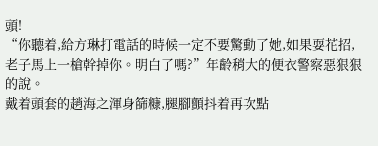頭!
“你聽着,給方琳打電話的時候一定不要驚動了她,如果耍花招,老子馬上一槍幹掉你。明白了嗎?”年齡稍大的便衣警察惡狠狠的說。
戴着頭套的趙海之渾身篩糠,腿腳顫抖着再次點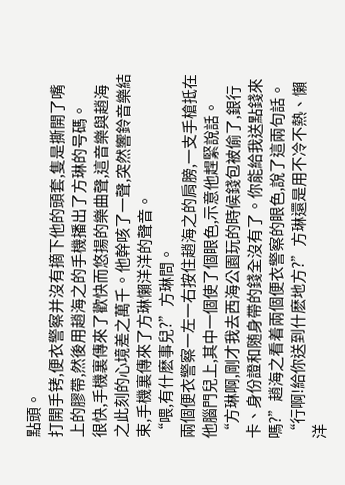點頭。
打開手铐,便衣警察并沒有摘下他的頭套,隻是撕開了嘴上的膠帶,然後用趙海之的手機播出了方琳的号碼。
很快,手機裏傳來了歡快而悠揚的樂曲聲,這音樂與趙海之此刻的心境差之萬千。他幹咳了一聲,突然響鈴音樂結束,手機裏傳來了方琳懶洋洋的聲音。
“喂,有什麽事兒?”方琳問。
兩個便衣警察一左一右按住趙海之的肩膀,一支手槍抵在他腦門兒上,其中一個使了個眼色,示意他趕緊說話。
“方琳啊,剛才我去西海公園玩的時候錢包被偷了,銀行卡、身份證和随身帶的錢全沒有了。你能給我送點錢來嗎?”趙海之看着兩個便衣警察的眼色,說了這兩句話。
“行啊!給你送到什麽地方?”方琳還是用不冷不熱、懶洋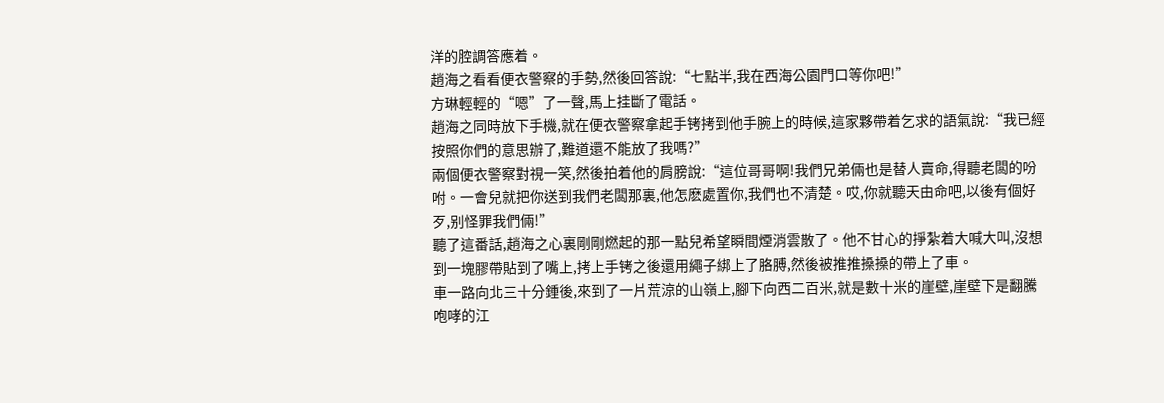洋的腔調答應着。
趙海之看看便衣警察的手勢,然後回答說:“七點半,我在西海公園門口等你吧!”
方琳輕輕的“嗯”了一聲,馬上挂斷了電話。
趙海之同時放下手機,就在便衣警察拿起手铐拷到他手腕上的時候,這家夥帶着乞求的語氣說:“我已經按照你們的意思辦了,難道還不能放了我嗎?”
兩個便衣警察對視一笑,然後拍着他的肩膀說:“這位哥哥啊!我們兄弟倆也是替人賣命,得聽老闆的吩咐。一會兒就把你送到我們老闆那裏,他怎麽處置你,我們也不清楚。哎,你就聽天由命吧,以後有個好歹,别怪罪我們倆!”
聽了這番話,趙海之心裏剛剛燃起的那一點兒希望瞬間煙消雲散了。他不甘心的掙紮着大喊大叫,沒想到一塊膠帶貼到了嘴上,拷上手铐之後還用繩子綁上了胳膊,然後被推推搡搡的帶上了車。
車一路向北三十分鍾後,來到了一片荒涼的山嶺上,腳下向西二百米,就是數十米的崖壁,崖壁下是翻騰咆哮的江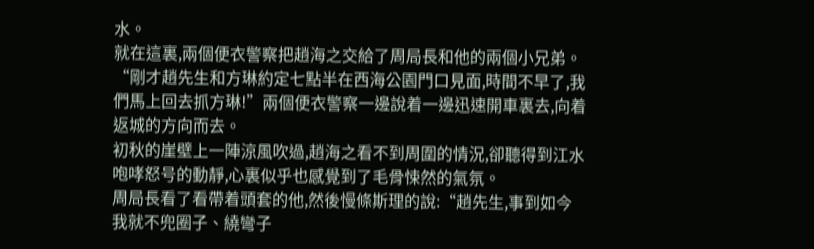水。
就在這裏,兩個便衣警察把趙海之交給了周局長和他的兩個小兄弟。
“剛才趙先生和方琳約定七點半在西海公園門口見面,時間不早了,我們馬上回去抓方琳!”兩個便衣警察一邊說着一邊迅速開車裏去,向着返城的方向而去。
初秋的崖壁上一陣涼風吹過,趙海之看不到周圍的情況,卻聽得到江水咆哮怒号的動靜,心裏似乎也感覺到了毛骨悚然的氣氛。
周局長看了看帶着頭套的他,然後慢條斯理的說:“趙先生,事到如今我就不兜圈子、繞彎子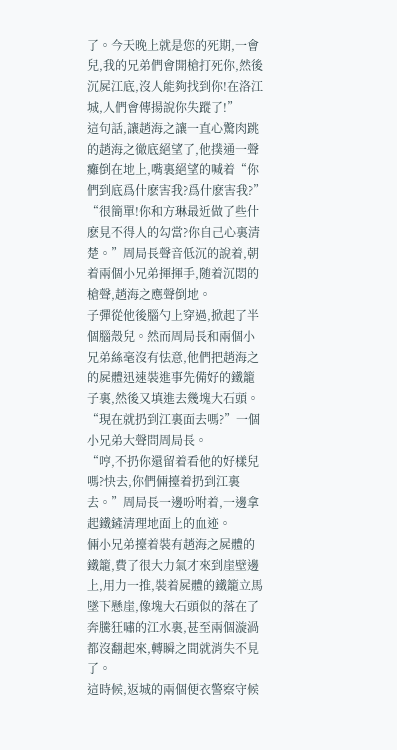了。今天晚上就是您的死期,一會兒,我的兄弟們會開槍打死你,然後沉屍江底,沒人能夠找到你!在洛江城,人們會傳揚說你失蹤了!”
這句話,讓趙海之讓一直心驚肉跳的趙海之徹底絕望了,他撲通一聲癱倒在地上,嘴裏絕望的喊着“你們到底爲什麽害我?爲什麽害我?”
“很簡單!你和方琳最近做了些什麽見不得人的勾當?你自己心裏清楚。”周局長聲音低沉的說着,朝着兩個小兄弟揮揮手,随着沉悶的槍聲,趙海之應聲倒地。
子彈從他後腦勺上穿過,掀起了半個腦殼兒。然而周局長和兩個小兄弟絲毫沒有怯意,他們把趙海之的屍體迅速裝進事先備好的鐵籠子裏,然後又填進去幾塊大石頭。
“現在就扔到江裏面去嗎?”一個小兄弟大聲問周局長。
“哼,不扔你還留着看他的好樣兒嗎?快去,你們倆擡着扔到江裏去。”周局長一邊吩咐着,一邊拿起鐵鏟清理地面上的血迹。
倆小兄弟擡着裝有趙海之屍體的鐵籠,費了很大力氣才來到崖壁邊上,用力一推,裝着屍體的鐵籠立馬墜下懸崖,像塊大石頭似的落在了奔騰狂嘯的江水裏,甚至兩個漩渦都沒翻起來,轉瞬之間就消失不見了。
這時候,返城的兩個便衣警察守候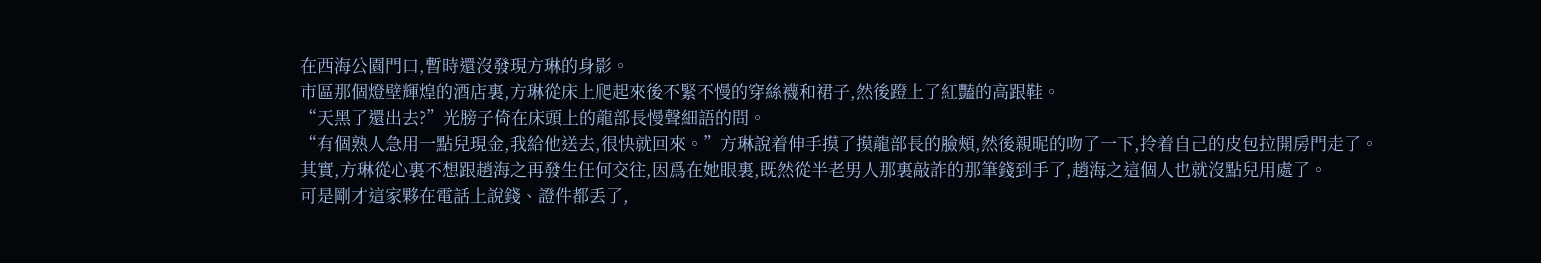在西海公園門口,暫時還沒發現方琳的身影。
市區那個燈壁輝煌的酒店裏,方琳從床上爬起來後不緊不慢的穿絲襪和裙子,然後蹬上了紅豔的高跟鞋。
“天黑了還出去?”光膀子倚在床頭上的龍部長慢聲細語的問。
“有個熟人急用一點兒現金,我給他送去,很快就回來。”方琳說着伸手摸了摸龍部長的臉頰,然後親昵的吻了一下,拎着自己的皮包拉開房門走了。
其實,方琳從心裏不想跟趙海之再發生任何交往,因爲在她眼裏,既然從半老男人那裏敲詐的那筆錢到手了,趙海之這個人也就沒點兒用處了。
可是剛才這家夥在電話上說錢、證件都丢了,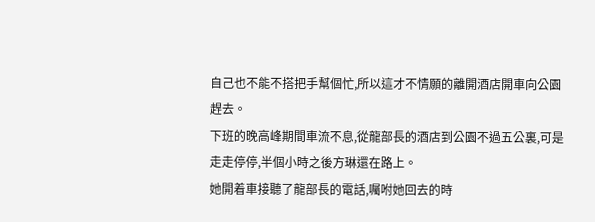自己也不能不搭把手幫個忙,所以這才不情願的離開酒店開車向公園趕去。
下班的晚高峰期間車流不息,從龍部長的酒店到公園不過五公裏,可是走走停停,半個小時之後方琳還在路上。
她開着車接聽了龍部長的電話,囑咐她回去的時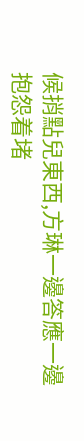候捎點兒東西,方琳一邊答應一邊抱怨着堵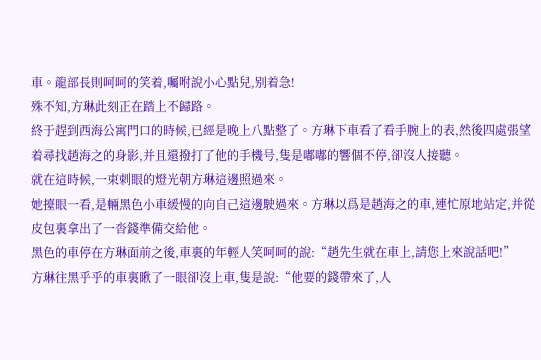車。龍部長則呵呵的笑着,囑咐說小心點兒,别着急!
殊不知,方琳此刻正在踏上不歸路。
終于趕到西海公寓門口的時候,已經是晚上八點整了。方琳下車看了看手腕上的表,然後四處張望着尋找趙海之的身影,并且還撥打了他的手機号,隻是嘟嘟的響個不停,卻沒人接聽。
就在這時候,一束刺眼的燈光朝方琳這邊照過來。
她擡眼一看,是輛黑色小車緩慢的向自己這邊駛過來。方琳以爲是趙海之的車,連忙原地站定,并從皮包裏拿出了一沓錢準備交給他。
黑色的車停在方琳面前之後,車裏的年輕人笑呵呵的說:“趙先生就在車上,請您上來說話吧!”
方琳往黑乎乎的車裏瞅了一眼卻沒上車,隻是說:“他要的錢帶來了,人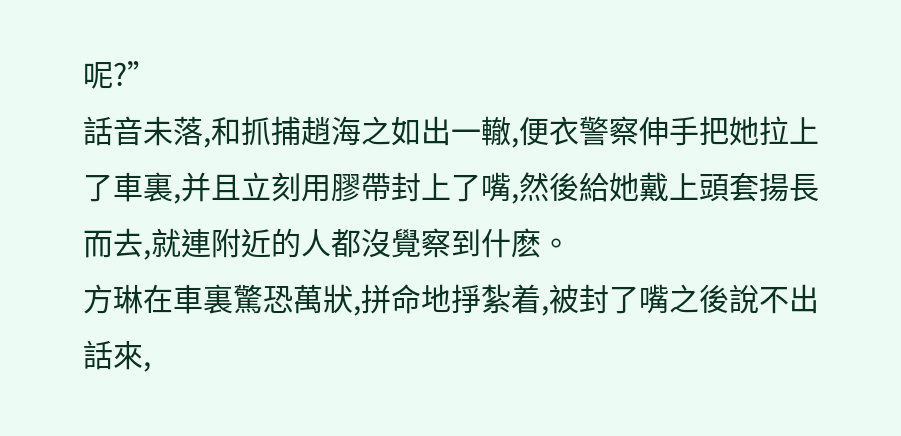呢?”
話音未落,和抓捕趙海之如出一轍,便衣警察伸手把她拉上了車裏,并且立刻用膠帶封上了嘴,然後給她戴上頭套揚長而去,就連附近的人都沒覺察到什麽。
方琳在車裏驚恐萬狀,拼命地掙紮着,被封了嘴之後說不出話來,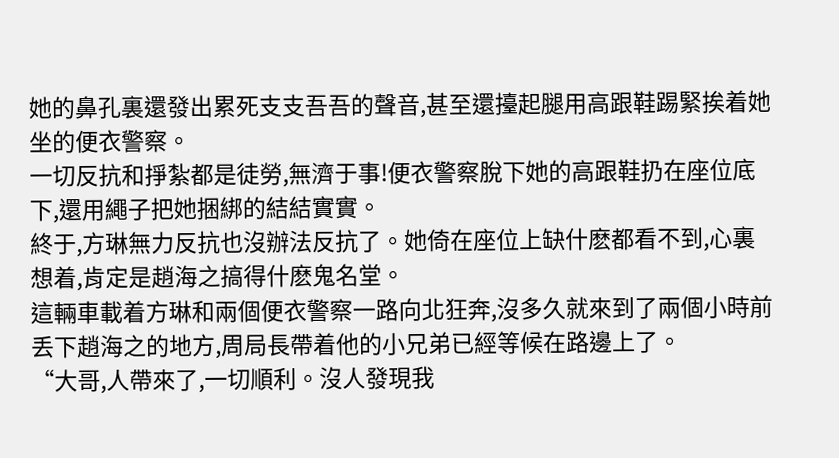她的鼻孔裏還發出累死支支吾吾的聲音,甚至還擡起腿用高跟鞋踢緊挨着她坐的便衣警察。
一切反抗和掙紮都是徒勞,無濟于事!便衣警察脫下她的高跟鞋扔在座位底下,還用繩子把她捆綁的結結實實。
終于,方琳無力反抗也沒辦法反抗了。她倚在座位上缺什麽都看不到,心裏想着,肯定是趙海之搞得什麽鬼名堂。
這輛車載着方琳和兩個便衣警察一路向北狂奔,沒多久就來到了兩個小時前丢下趙海之的地方,周局長帶着他的小兄弟已經等候在路邊上了。
“大哥,人帶來了,一切順利。沒人發現我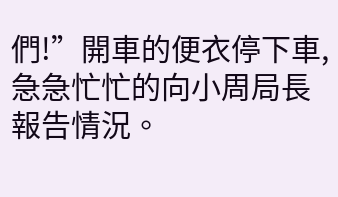們!”開車的便衣停下車,急急忙忙的向小周局長報告情況。